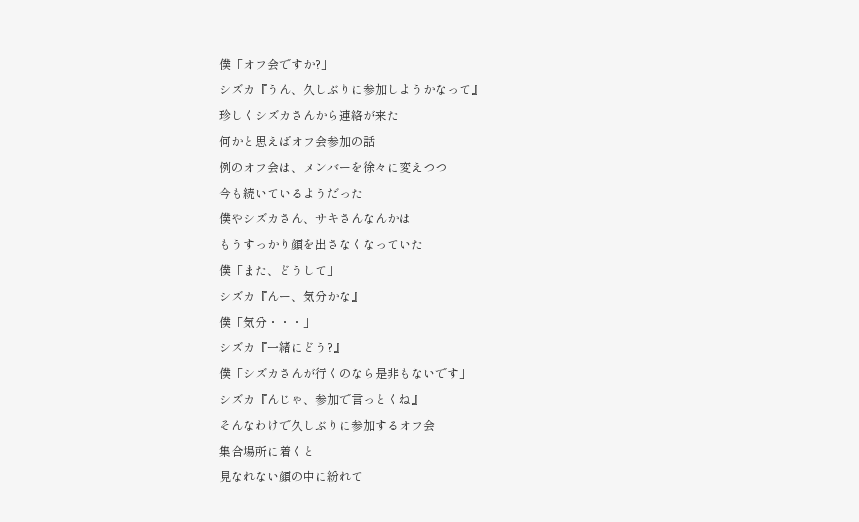僕「オフ会ですか?」
シズカ『うん、久しぶりに参加しようかなって』
珍しくシズカさんから連絡が来た
何かと思えばオフ会参加の話
例のオフ会は、メンバーを徐々に変えつつ
今も続いているようだった
僕やシズカさん、サキさんなんかは
もうすっかり顔を出さなくなっていた
僕「また、どうして」
シズカ『んー、気分かな』
僕「気分・・・」
シズカ『一緒にどう?』
僕「シズカさんが行くのなら是非もないです」
シズカ『んじゃ、参加で言っとくね』
そんなわけで久しぶりに参加するオフ会
集合場所に着くと
見なれない顔の中に紛れて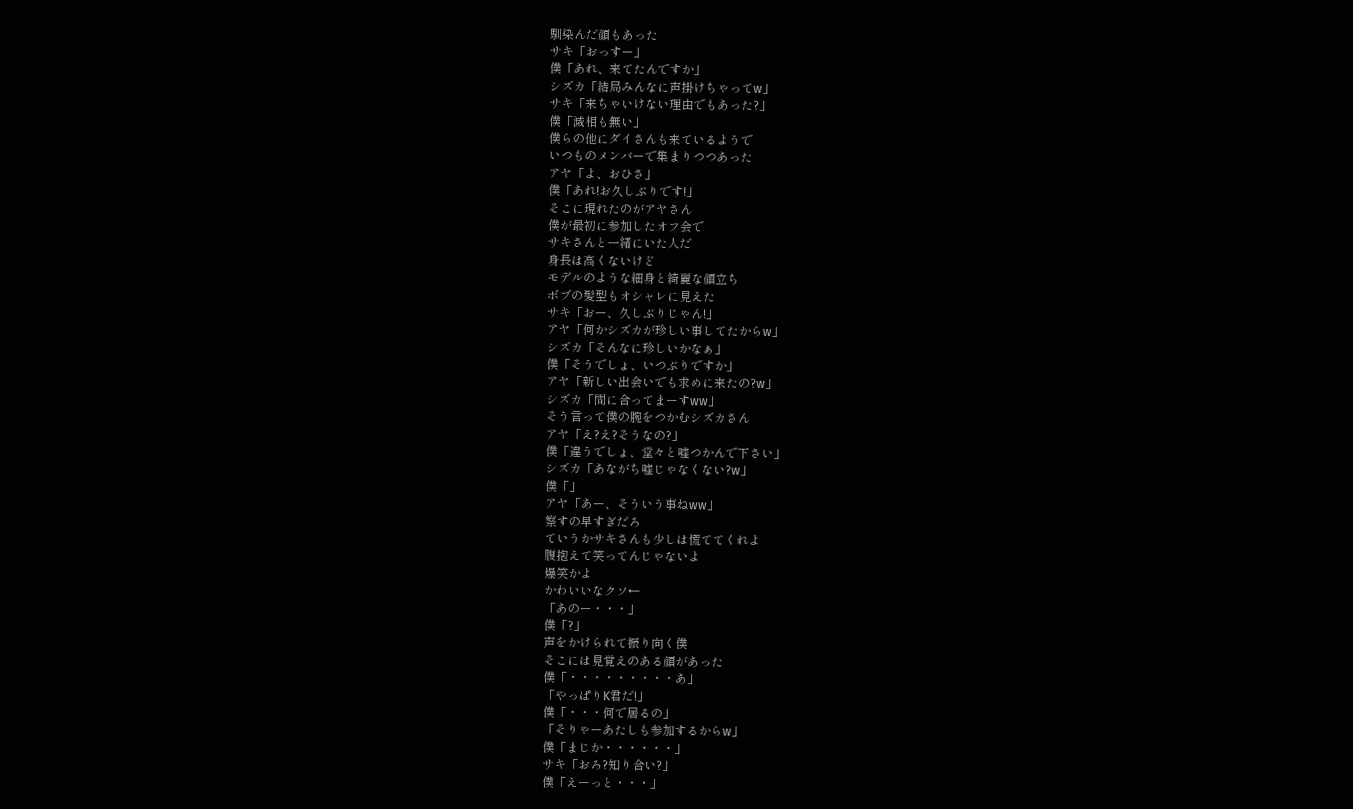馴染んだ顔もあった
サキ「おっすー」
僕「あれ、来てたんですか」
シズカ「結局みんなに声掛けちゃってw」
サキ「来ちゃいけない理由でもあった?」
僕「滅相も無い」
僕らの他にダイさんも来ているようで
いつものメンバーで集まりつつあった
アヤ「よ、おひさ」
僕「あれ!お久しぶりです!」
そこに現れたのがアヤさん
僕が最初に参加したオフ会で
サキさんと一緒にいた人だ
身長は高くないけど
モデルのような細身と綺麗な顔立ち
ボブの髪型もオシャレに見えた
サキ「おー、久しぶりじゃん!」
アヤ「何かシズカが珍しい事してたからw」
シズカ「そんなに珍しいかなぁ」
僕「そうでしょ、いつぶりですか」
アヤ「新しい出会いでも求めに来たの?w」
シズカ「間に合ってまーすww」
そう言って僕の腕をつかむシズカさん
アヤ「え?え?そうなの?」
僕「違うでしょ、堂々と嘘つかんで下さい」
シズカ「あながち嘘じゃなくない?w」
僕「」
アヤ「あー、そういう事ねww」
察すの早すぎだろ
ていうかサキさんも少しは慌ててくれよ
腹抱えて笑ってんじゃないよ
爆笑かよ
かわいいなクソ←
「あのー・・・」
僕「?」
声をかけられて振り向く僕
そこには見覚えのある顔があった
僕「・・・・・・・・・あ」
「やっぱりK君だ!」
僕「・・・何で居るの」
「そりゃーあたしも参加するからw」
僕「まじか・・・・・・」
サキ「おろ?知り合い?」
僕「えーっと・・・」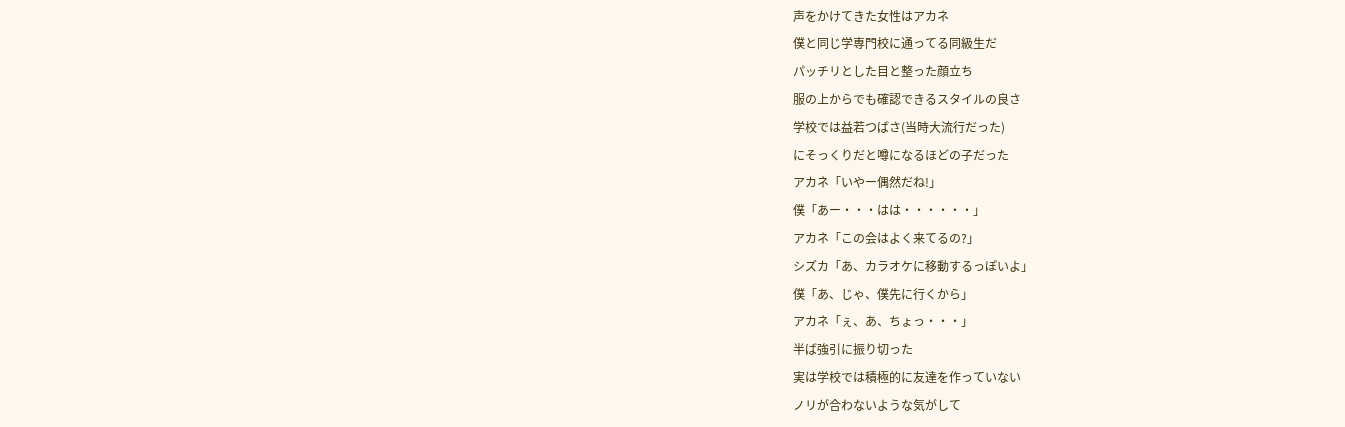声をかけてきた女性はアカネ
僕と同じ学専門校に通ってる同級生だ
パッチリとした目と整った顔立ち
服の上からでも確認できるスタイルの良さ
学校では益若つばさ(当時大流行だった)
にそっくりだと噂になるほどの子だった
アカネ「いやー偶然だね!」
僕「あー・・・はは・・・・・・」
アカネ「この会はよく来てるの?」
シズカ「あ、カラオケに移動するっぽいよ」
僕「あ、じゃ、僕先に行くから」
アカネ「ぇ、あ、ちょっ・・・」
半ば強引に振り切った
実は学校では積極的に友達を作っていない
ノリが合わないような気がして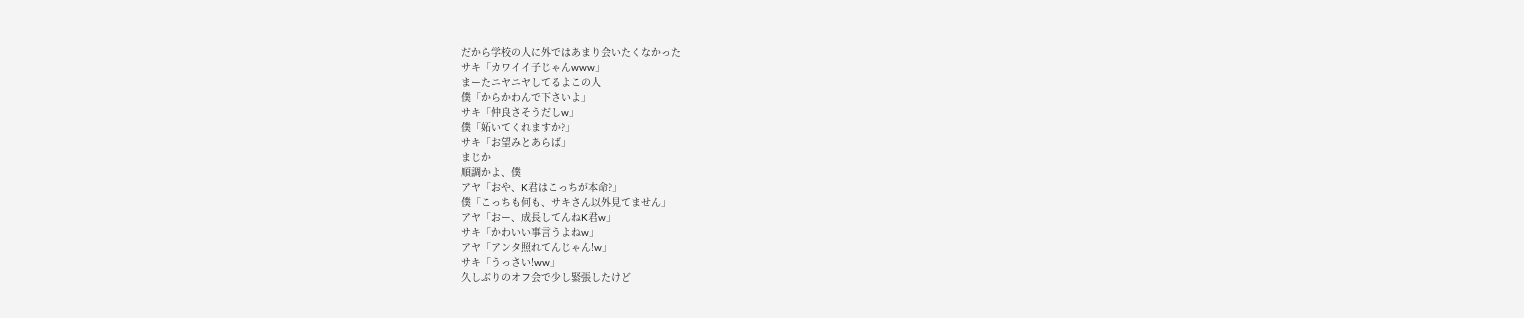だから学校の人に外ではあまり会いたくなかった
サキ「カワイイ子じゃんwww」
まーたニヤニヤしてるよこの人
僕「からかわんで下さいよ」
サキ「仲良さそうだしw」
僕「妬いてくれますか?」
サキ「お望みとあらば」
まじか
順調かよ、僕
アヤ「おや、K君はこっちが本命?」
僕「こっちも何も、サキさん以外見てません」
アヤ「おー、成長してんねK君w」
サキ「かわいい事言うよねw」
アヤ「アンタ照れてんじゃん!w」
サキ「うっさい!ww」
久しぶりのオフ会で少し緊張したけど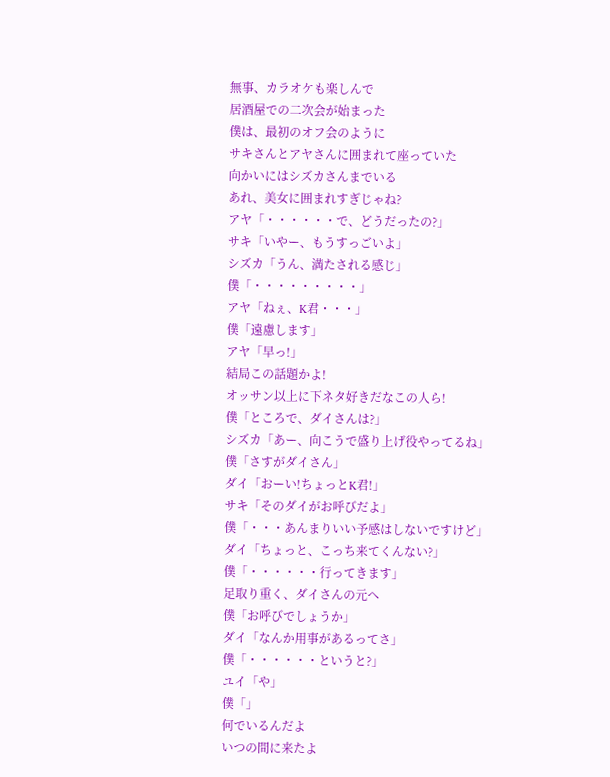無事、カラオケも楽しんで
居酒屋での二次会が始まった
僕は、最初のオフ会のように
サキさんとアヤさんに囲まれて座っていた
向かいにはシズカさんまでいる
あれ、美女に囲まれすぎじゃね?
アヤ「・・・・・・で、どうだったの?」
サキ「いやー、もうすっごいよ」
シズカ「うん、満たされる感じ」
僕「・・・・・・・・・」
アヤ「ねぇ、K君・・・」
僕「遠慮します」
アヤ「早っ!」
結局この話題かよ!
オッサン以上に下ネタ好きだなこの人ら!
僕「ところで、ダイさんは?」
シズカ「あー、向こうで盛り上げ役やってるね」
僕「さすがダイさん」
ダイ「おーい!ちょっとK君!」
サキ「そのダイがお呼びだよ」
僕「・・・あんまりいい予感はしないですけど」
ダイ「ちょっと、こっち来てくんない?」
僕「・・・・・・行ってきます」
足取り重く、ダイさんの元へ
僕「お呼びでしょうか」
ダイ「なんか用事があるってさ」
僕「・・・・・・というと?」
ユイ「や」
僕「」
何でいるんだよ
いつの間に来たよ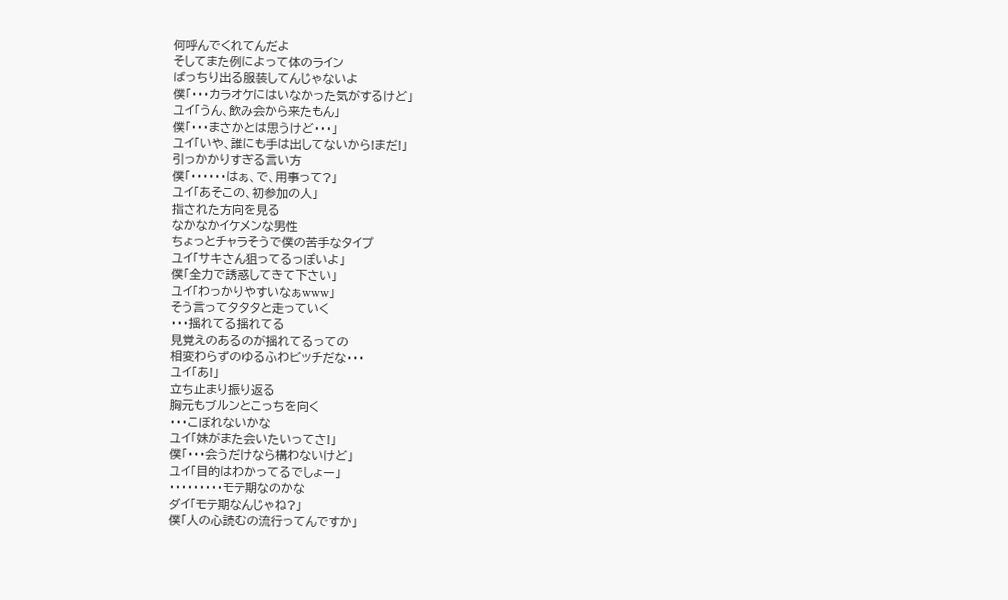何呼んでくれてんだよ
そしてまた例によって体のライン
ばっちり出る服装してんじゃないよ
僕「・・・カラオケにはいなかった気がするけど」
ユイ「うん、飲み会から来たもん」
僕「・・・まさかとは思うけど・・・」
ユイ「いや、誰にも手は出してないから!まだ!」
引っかかりすぎる言い方
僕「・・・・・・はぁ、で、用事って?」
ユイ「あそこの、初参加の人」
指された方向を見る
なかなかイケメンな男性
ちょっとチャラそうで僕の苦手なタイプ
ユイ「サキさん狙ってるっぽいよ」
僕「全力で誘惑してきて下さい」
ユイ「わっかりやすいなぁwww」
そう言ってタタタと走っていく
・・・揺れてる揺れてる
見覚えのあるのが揺れてるっての
相変わらずのゆるふわビッチだな・・・
ユイ「あ!」
立ち止まり振り返る
胸元もブルンとこっちを向く
・・・こぼれないかな
ユイ「妹がまた会いたいってさ!」
僕「・・・会うだけなら構わないけど」
ユイ「目的はわかってるでしょー」
・・・・・・・・・モテ期なのかな
ダイ「モテ期なんじゃね?」
僕「人の心読むの流行ってんですか」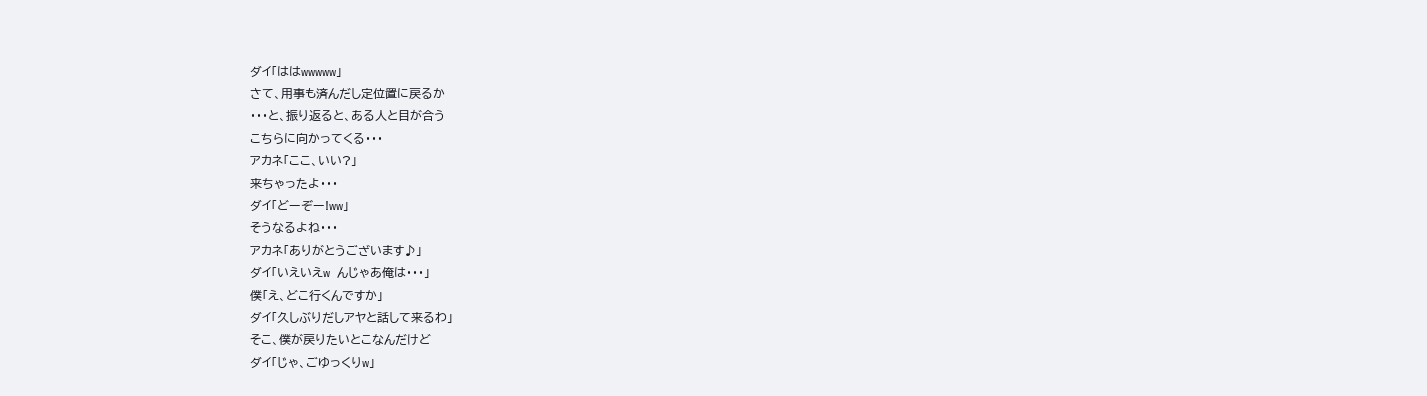ダイ「ははwwwww」
さて、用事も済んだし定位置に戻るか
・・・と、振り返ると、ある人と目が合う
こちらに向かってくる・・・
アカネ「ここ、いい?」
来ちゃったよ・・・
ダイ「どーぞー!ww」
そうなるよね・・・
アカネ「ありがとうございます♪」
ダイ「いえいえw んじゃあ俺は・・・」
僕「え、どこ行くんですか」
ダイ「久しぶりだしアヤと話して来るわ」
そこ、僕が戻りたいとこなんだけど
ダイ「じゃ、ごゆっくりw」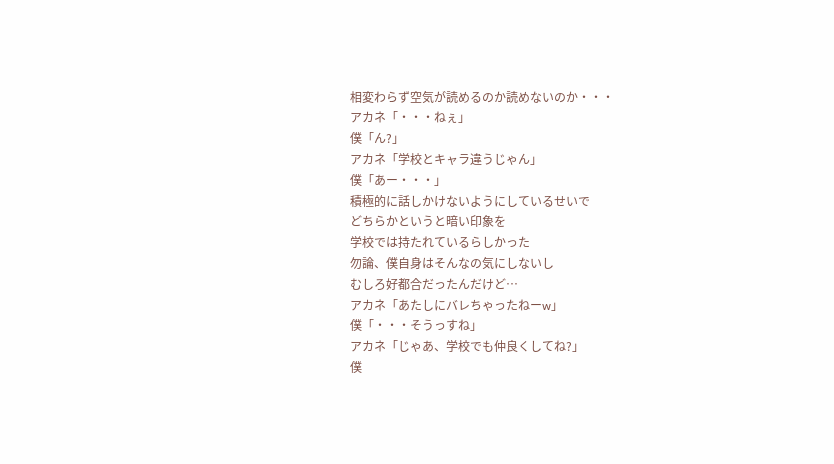相変わらず空気が読めるのか読めないのか・・・
アカネ「・・・ねぇ」
僕「ん?」
アカネ「学校とキャラ違うじゃん」
僕「あー・・・」
積極的に話しかけないようにしているせいで
どちらかというと暗い印象を
学校では持たれているらしかった
勿論、僕自身はそんなの気にしないし
むしろ好都合だったんだけど…
アカネ「あたしにバレちゃったねーw」
僕「・・・そうっすね」
アカネ「じゃあ、学校でも仲良くしてね?」
僕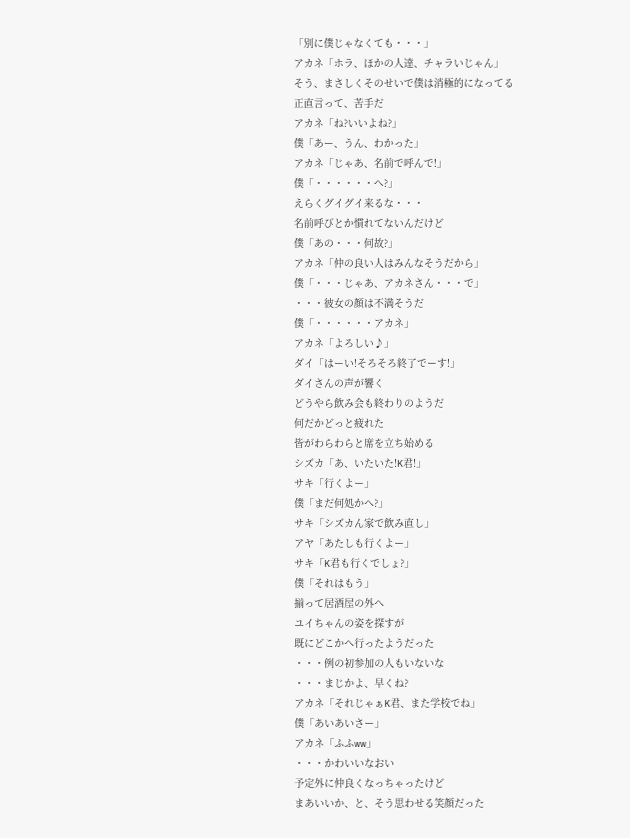「別に僕じゃなくても・・・」
アカネ「ホラ、ほかの人達、チャラいじゃん」
そう、まさしくそのせいで僕は消極的になってる
正直言って、苦手だ
アカネ「ね?いいよね?」
僕「あー、うん、わかった」
アカネ「じゃあ、名前で呼んで!」
僕「・・・・・・へ?」
えらくグイグイ来るな・・・
名前呼びとか慣れてないんだけど
僕「あの・・・何故?」
アカネ「仲の良い人はみんなそうだから」
僕「・・・じゃあ、アカネさん・・・で」
・・・彼女の顔は不満そうだ
僕「・・・・・・アカネ」
アカネ「よろしい♪」
ダイ「はーい!そろそろ終了でーす!」
ダイさんの声が響く
どうやら飲み会も終わりのようだ
何だかどっと疲れた
皆がわらわらと席を立ち始める
シズカ「あ、いたいた!K君!」
サキ「行くよー」
僕「まだ何処かへ?」
サキ「シズカん家で飲み直し」
アヤ「あたしも行くよー」
サキ「K君も行くでしょ?」
僕「それはもう」
揃って居酒屋の外へ
ユイちゃんの姿を探すが
既にどこかへ行ったようだった
・・・例の初参加の人もいないな
・・・まじかよ、早くね?
アカネ「それじゃぁK君、また学校でね」
僕「あいあいさー」
アカネ「ふふww」
・・・かわいいなおい
予定外に仲良くなっちゃったけど
まあいいか、と、そう思わせる笑顔だった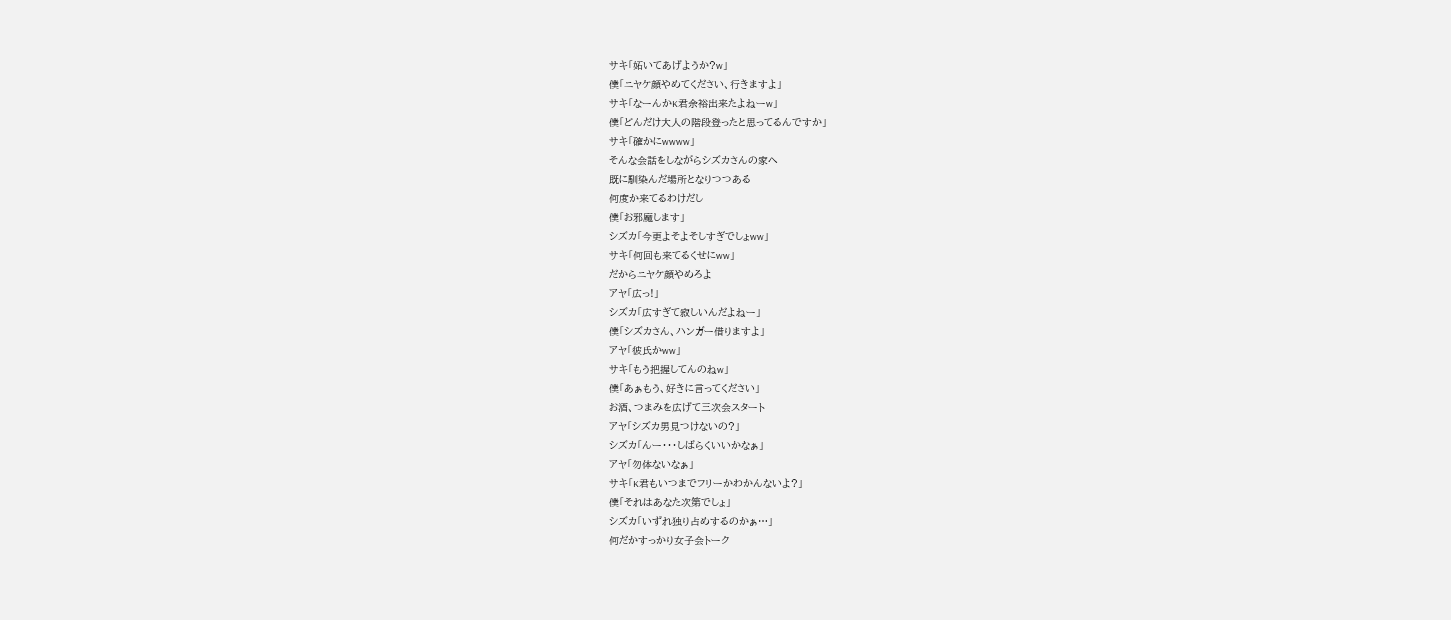サキ「妬いてあげようか?w」
僕「ニヤケ顔やめてください、行きますよ」
サキ「なーんかK君余裕出来たよねーw」
僕「どんだけ大人の階段登ったと思ってるんですか」
サキ「確かにwwww」
そんな会話をしながらシズカさんの家へ
既に馴染んだ場所となりつつある
何度か来てるわけだし
僕「お邪魔します」
シズカ「今更よそよそしすぎでしょww」
サキ「何回も来てるくせにww」
だからニヤケ顔やめろよ
アヤ「広っ!」
シズカ「広すぎて寂しいんだよねー」
僕「シズカさん、ハンガー借りますよ」
アヤ「彼氏かww」
サキ「もう把握してんのねw」
僕「あぁもう、好きに言ってください」
お酒、つまみを広げて三次会スタート
アヤ「シズカ男見つけないの?」
シズカ「んー・・・しばらくいいかなぁ」
アヤ「勿体ないなぁ」
サキ「K君もいつまでフリーかわかんないよ?」
僕「それはあなた次第でしょ」
シズカ「いずれ独り占めするのかぁ…」
何だかすっかり女子会トーク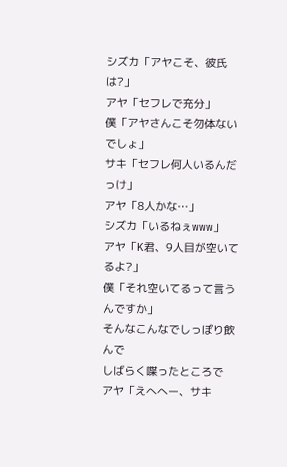シズカ「アヤこそ、彼氏は?」
アヤ「セフレで充分」
僕「アヤさんこそ勿体ないでしょ」
サキ「セフレ何人いるんだっけ」
アヤ「8人かな…」
シズカ「いるねぇwww」
アヤ「K君、9人目が空いてるよ?」
僕「それ空いてるって言うんですか」
そんなこんなでしっぽり飲んで
しばらく喋ったところで
アヤ「えへへー、サキ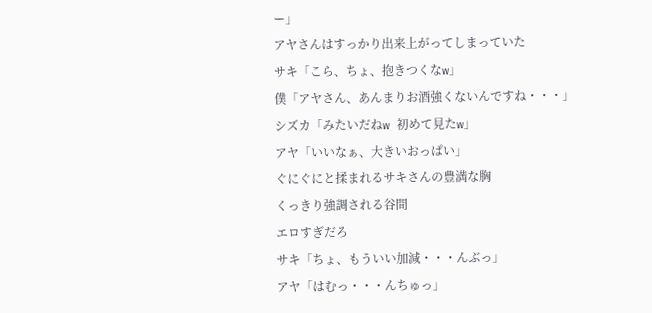ー」
アヤさんはすっかり出来上がってしまっていた
サキ「こら、ちょ、抱きつくなw」
僕「アヤさん、あんまりお酒強くないんですね・・・」
シズカ「みたいだねw 初めて見たw」
アヤ「いいなぁ、大きいおっぱい」
ぐにぐにと揉まれるサキさんの豊満な胸
くっきり強調される谷間
エロすぎだろ
サキ「ちょ、もういい加減・・・んぶっ」
アヤ「はむっ・・・んちゅっ」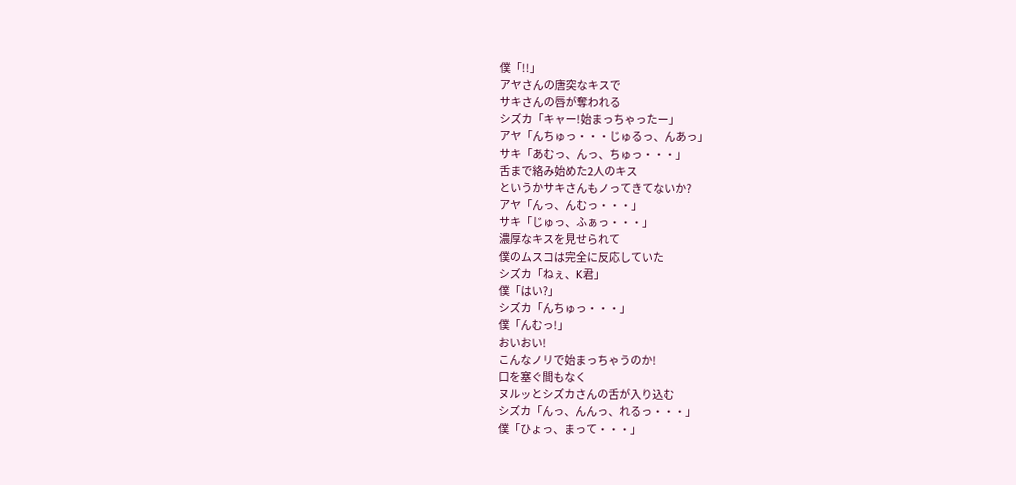僕「!!」
アヤさんの唐突なキスで
サキさんの唇が奪われる
シズカ「キャー!始まっちゃったー」
アヤ「んちゅっ・・・じゅるっ、んあっ」
サキ「あむっ、んっ、ちゅっ・・・」
舌まで絡み始めた2人のキス
というかサキさんもノってきてないか?
アヤ「んっ、んむっ・・・」
サキ「じゅっ、ふぁっ・・・」
濃厚なキスを見せられて
僕のムスコは完全に反応していた
シズカ「ねぇ、K君」
僕「はい?」
シズカ「んちゅっ・・・」
僕「んむっ!」
おいおい!
こんなノリで始まっちゃうのか!
口を塞ぐ間もなく
ヌルッとシズカさんの舌が入り込む
シズカ「んっ、んんっ、れるっ・・・」
僕「ひょっ、まって・・・」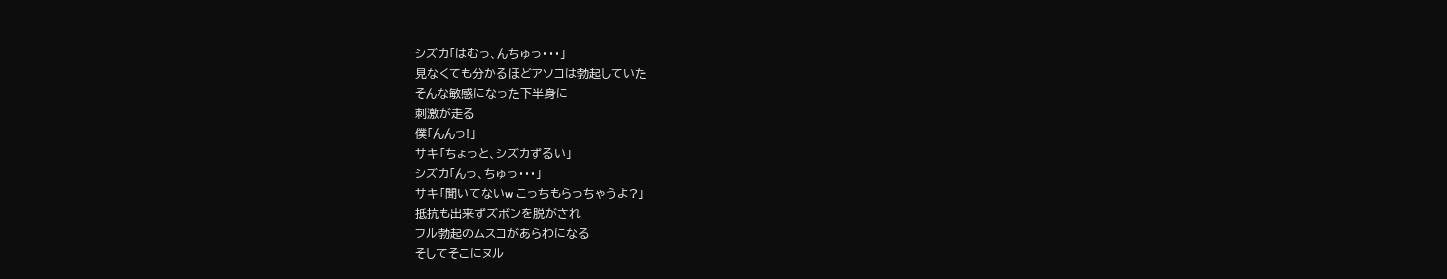シズカ「はむっ、んちゅっ・・・」
見なくても分かるほどアソコは勃起していた
そんな敏感になった下半身に
刺激が走る
僕「んんっ!」
サキ「ちょっと、シズカずるい」
シズカ「んっ、ちゅっ・・・」
サキ「聞いてないw こっちもらっちゃうよ?」
抵抗も出来ずズボンを脱がされ
フル勃起のムスコがあらわになる
そしてそこにヌル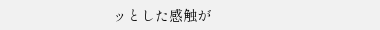ッとした感触が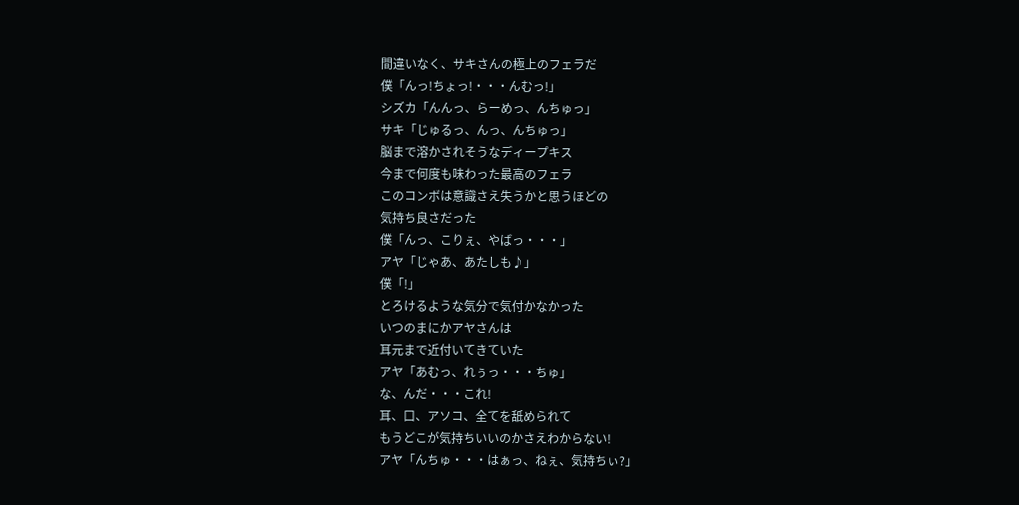間違いなく、サキさんの極上のフェラだ
僕「んっ!ちょっ!・・・んむっ!」
シズカ「んんっ、らーめっ、んちゅっ」
サキ「じゅるっ、んっ、んちゅっ」
脳まで溶かされそうなディープキス
今まで何度も味わった最高のフェラ
このコンボは意識さえ失うかと思うほどの
気持ち良さだった
僕「んっ、こりぇ、やばっ・・・」
アヤ「じゃあ、あたしも♪」
僕「!」
とろけるような気分で気付かなかった
いつのまにかアヤさんは
耳元まで近付いてきていた
アヤ「あむっ、れぅっ・・・ちゅ」
な、んだ・・・これ!
耳、口、アソコ、全てを舐められて
もうどこが気持ちいいのかさえわからない!
アヤ「んちゅ・・・はぁっ、ねぇ、気持ちぃ?」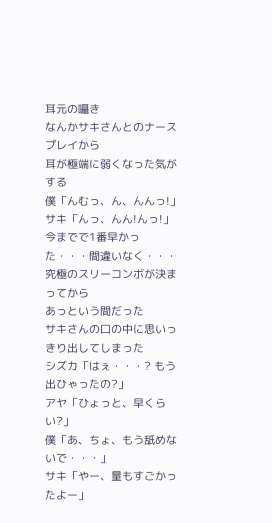耳元の囁き
なんかサキさんとのナースプレイから
耳が極端に弱くなった気がする
僕「んむっ、ん、んんっ!」
サキ「んっ、んん!んっ!」
今までで1番早かった・・・間違いなく・・・
究極のスリーコンボが決まってから
あっという間だった
サキさんの口の中に思いっきり出してしまった
シズカ「はぇ・・・? もう出ひゃったの?」
アヤ「ひょっと、早くらい?」
僕「あ、ちょ、もう舐めないで・・・」
サキ「やー、量もすごかったよー」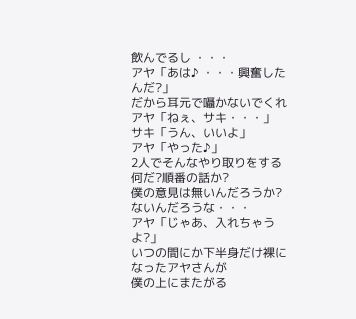飲んでるし ・・・
アヤ「あは♪ ・・・興奮したんだ?」
だから耳元で囁かないでくれ
アヤ「ねぇ、サキ・・・」
サキ「うん、いいよ」
アヤ「やった♪」
2人でそんなやり取りをする
何だ?順番の話か?
僕の意見は無いんだろうか?
ないんだろうな・・・
アヤ「じゃあ、入れちゃうよ?」
いつの間にか下半身だけ裸になったアヤさんが
僕の上にまたがる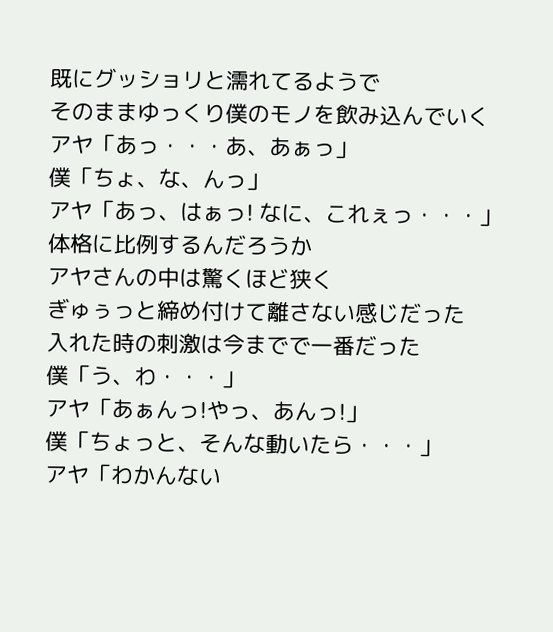既にグッショリと濡れてるようで
そのままゆっくり僕のモノを飲み込んでいく
アヤ「あっ・・・あ、あぁっ」
僕「ちょ、な、んっ」
アヤ「あっ、はぁっ! なに、これぇっ・・・」
体格に比例するんだろうか
アヤさんの中は驚くほど狭く
ぎゅぅっと締め付けて離さない感じだった
入れた時の刺激は今までで一番だった
僕「う、わ・・・」
アヤ「あぁんっ!やっ、あんっ!」
僕「ちょっと、そんな動いたら・・・」
アヤ「わかんない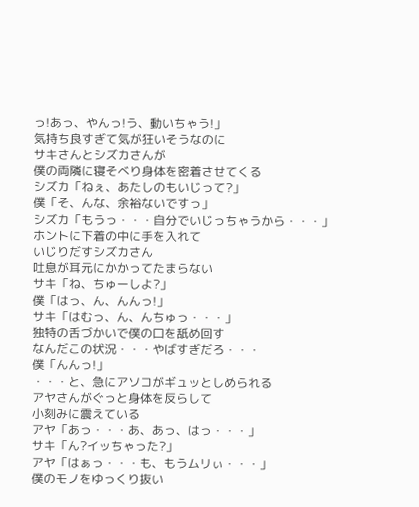っ!あっ、やんっ!う、動いちゃう!」
気持ち良すぎて気が狂いそうなのに
サキさんとシズカさんが
僕の両隣に寝そべり身体を密着させてくる
シズカ「ねぇ、あたしのもいじって?」
僕「そ、んな、余裕ないですっ」
シズカ「もうっ・・・自分でいじっちゃうから・・・」
ホントに下着の中に手を入れて
いじりだすシズカさん
吐息が耳元にかかってたまらない
サキ「ね、ちゅーしよ?」
僕「はっ、ん、んんっ!」
サキ「はむっ、ん、んちゅっ・・・」
独特の舌づかいで僕の口を舐め回す
なんだこの状況・・・やばすぎだろ・・・
僕「んんっ!」
・・・と、急にアソコがギュッとしめられる
アヤさんがぐっと身体を反らして
小刻みに震えている
アヤ「あっ・・・あ、あっ、はっ・・・」
サキ「ん?イッちゃった?」
アヤ「はぁっ・・・も、もうムリぃ・・・」
僕のモノをゆっくり抜い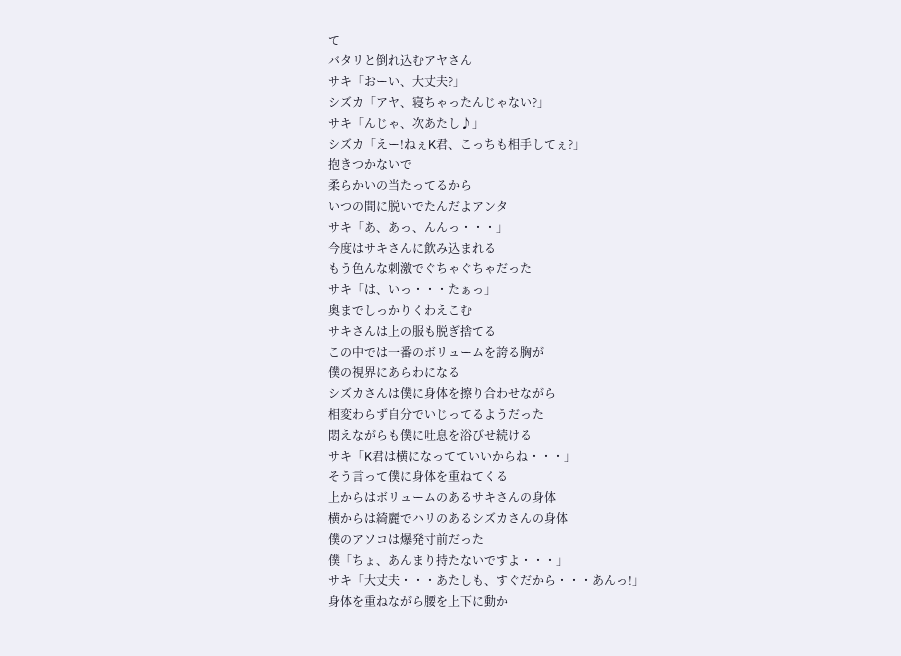て
バタリと倒れ込むアヤさん
サキ「おーい、大丈夫?」
シズカ「アヤ、寝ちゃったんじゃない?」
サキ「んじゃ、次あたし♪」
シズカ「えー!ねぇK君、こっちも相手してぇ?」
抱きつかないで
柔らかいの当たってるから
いつの間に脱いでたんだよアンタ
サキ「あ、あっ、んんっ・・・」
今度はサキさんに飲み込まれる
もう色んな刺激でぐちゃぐちゃだった
サキ「は、いっ・・・たぁっ」
奥までしっかりくわえこむ
サキさんは上の服も脱ぎ捨てる
この中では一番のボリュームを誇る胸が
僕の視界にあらわになる
シズカさんは僕に身体を擦り合わせながら
相変わらず自分でいじってるようだった
悶えながらも僕に吐息を浴びせ続ける
サキ「K君は横になってていいからね・・・」
そう言って僕に身体を重ねてくる
上からはボリュームのあるサキさんの身体
横からは綺麗でハリのあるシズカさんの身体
僕のアソコは爆発寸前だった
僕「ちょ、あんまり持たないですよ・・・」
サキ「大丈夫・・・あたしも、すぐだから・・・あんっ!」
身体を重ねながら腰を上下に動か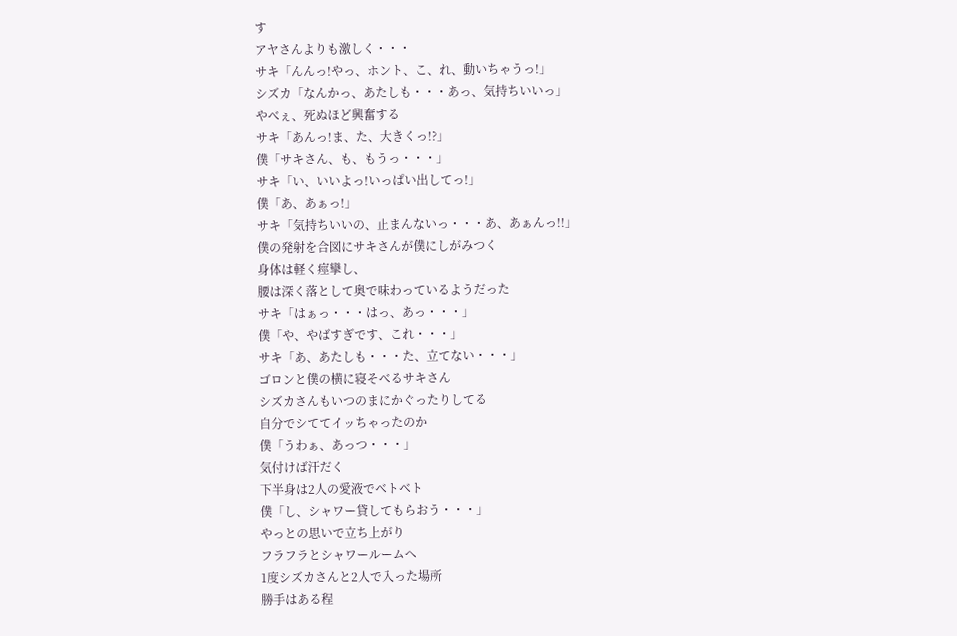す
アヤさんよりも激しく・・・
サキ「んんっ!やっ、ホント、こ、れ、動いちゃうっ!」
シズカ「なんかっ、あたしも・・・あっ、気持ちいいっ」
やべぇ、死ぬほど興奮する
サキ「あんっ!ま、た、大きくっ!?」
僕「サキさん、も、もうっ・・・」
サキ「い、いいよっ!いっぱい出してっ!」
僕「あ、あぁっ!」
サキ「気持ちいいの、止まんないっ・・・あ、あぁんっ!!」
僕の発射を合図にサキさんが僕にしがみつく
身体は軽く痙攣し、
腰は深く落として奥で味わっているようだった
サキ「はぁっ・・・はっ、あっ・・・」
僕「や、やばすぎです、これ・・・」
サキ「あ、あたしも・・・た、立てない・・・」
ゴロンと僕の横に寝そべるサキさん
シズカさんもいつのまにかぐったりしてる
自分でシててイッちゃったのか
僕「うわぁ、あっつ・・・」
気付けば汗だく
下半身は2人の愛液でベトベト
僕「し、シャワー貸してもらおう・・・」
やっとの思いで立ち上がり
フラフラとシャワールームへ
1度シズカさんと2人で入った場所
勝手はある程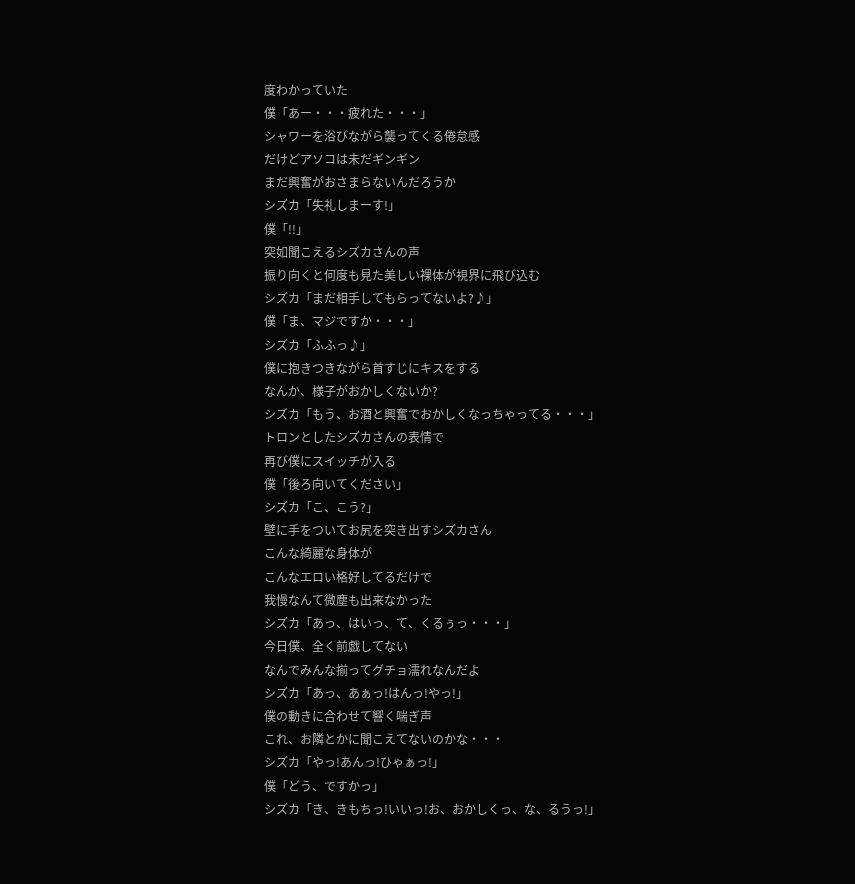度わかっていた
僕「あー・・・疲れた・・・」
シャワーを浴びながら襲ってくる倦怠感
だけどアソコは未だギンギン
まだ興奮がおさまらないんだろうか
シズカ「失礼しまーす!」
僕「!!」
突如聞こえるシズカさんの声
振り向くと何度も見た美しい裸体が視界に飛び込む
シズカ「まだ相手してもらってないよ?♪」
僕「ま、マジですか・・・」
シズカ「ふふっ♪」
僕に抱きつきながら首すじにキスをする
なんか、様子がおかしくないか?
シズカ「もう、お酒と興奮でおかしくなっちゃってる・・・」
トロンとしたシズカさんの表情で
再び僕にスイッチが入る
僕「後ろ向いてください」
シズカ「こ、こう?」
壁に手をついてお尻を突き出すシズカさん
こんな綺麗な身体が
こんなエロい格好してるだけで
我慢なんて微塵も出来なかった
シズカ「あっ、はいっ、て、くるぅっ・・・」
今日僕、全く前戯してない
なんでみんな揃ってグチョ濡れなんだよ
シズカ「あっ、あぁっ!はんっ!やっ!」
僕の動きに合わせて響く喘ぎ声
これ、お隣とかに聞こえてないのかな・・・
シズカ「やっ!あんっ!ひゃぁっ!」
僕「どう、ですかっ」
シズカ「き、きもちっ!いいっ!お、おかしくっ、な、るうっ!」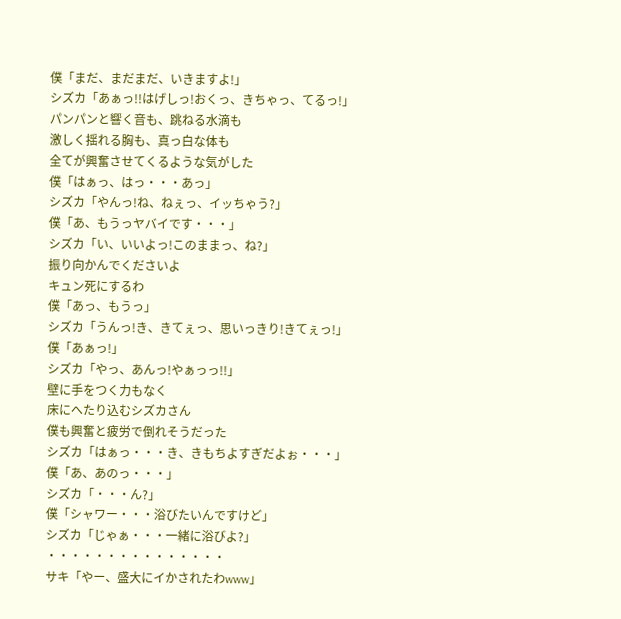僕「まだ、まだまだ、いきますよ!」
シズカ「あぁっ!!はげしっ!おくっ、きちゃっ、てるっ!」
パンパンと響く音も、跳ねる水滴も
激しく揺れる胸も、真っ白な体も
全てが興奮させてくるような気がした
僕「はぁっ、はっ・・・あっ」
シズカ「やんっ!ね、ねぇっ、イッちゃう?」
僕「あ、もうっヤバイです・・・」
シズカ「い、いいよっ!このままっ、ね?」
振り向かんでくださいよ
キュン死にするわ
僕「あっ、もうっ」
シズカ「うんっ!き、きてぇっ、思いっきり!きてぇっ!」
僕「あぁっ!」
シズカ「やっ、あんっ!やぁっっ!!」
壁に手をつく力もなく
床にへたり込むシズカさん
僕も興奮と疲労で倒れそうだった
シズカ「はぁっ・・・き、きもちよすぎだよぉ・・・」
僕「あ、あのっ・・・」
シズカ「・・・ん?」
僕「シャワー・・・浴びたいんですけど」
シズカ「じゃぁ・・・一緒に浴びよ?」
・・・・・・・・・・・・・・・
サキ「やー、盛大にイかされたわwww」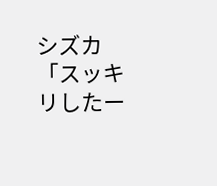シズカ「スッキリしたー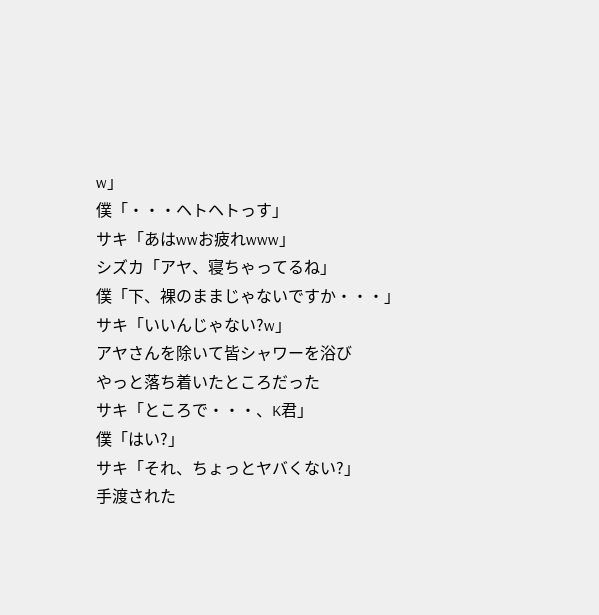w」
僕「・・・ヘトヘトっす」
サキ「あはwwお疲れwww」
シズカ「アヤ、寝ちゃってるね」
僕「下、裸のままじゃないですか・・・」
サキ「いいんじゃない?w」
アヤさんを除いて皆シャワーを浴び
やっと落ち着いたところだった
サキ「ところで・・・、K君」
僕「はい?」
サキ「それ、ちょっとヤバくない?」
手渡された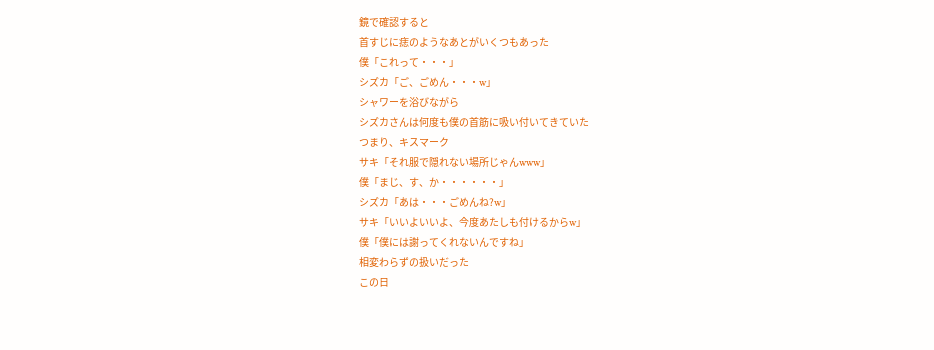鏡で確認すると
首すじに痣のようなあとがいくつもあった
僕「これって・・・」
シズカ「ご、ごめん・・・w」
シャワーを浴びながら
シズカさんは何度も僕の首筋に吸い付いてきていた
つまり、キスマーク
サキ「それ服で隠れない場所じゃんwww」
僕「まじ、す、か・・・・・・」
シズカ「あは・・・ごめんね?w」
サキ「いいよいいよ、今度あたしも付けるからw」
僕「僕には謝ってくれないんですね」
相変わらずの扱いだった
この日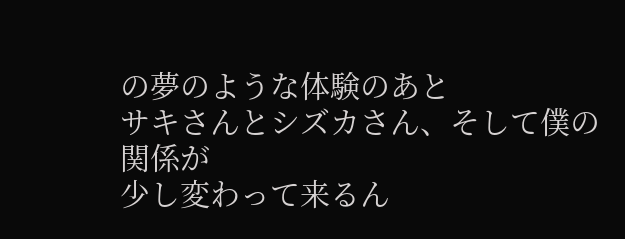の夢のような体験のあと
サキさんとシズカさん、そして僕の関係が
少し変わって来るん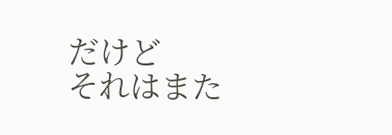だけど
それはまた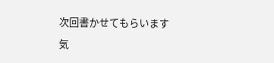次回書かせてもらいます
気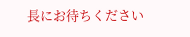長にお待ちください